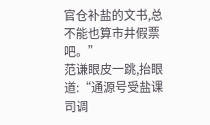官仓补盐的文书,总不能也算市井假票吧。”
范谦眼皮一跳,抬眼道:“通源号受盐课司调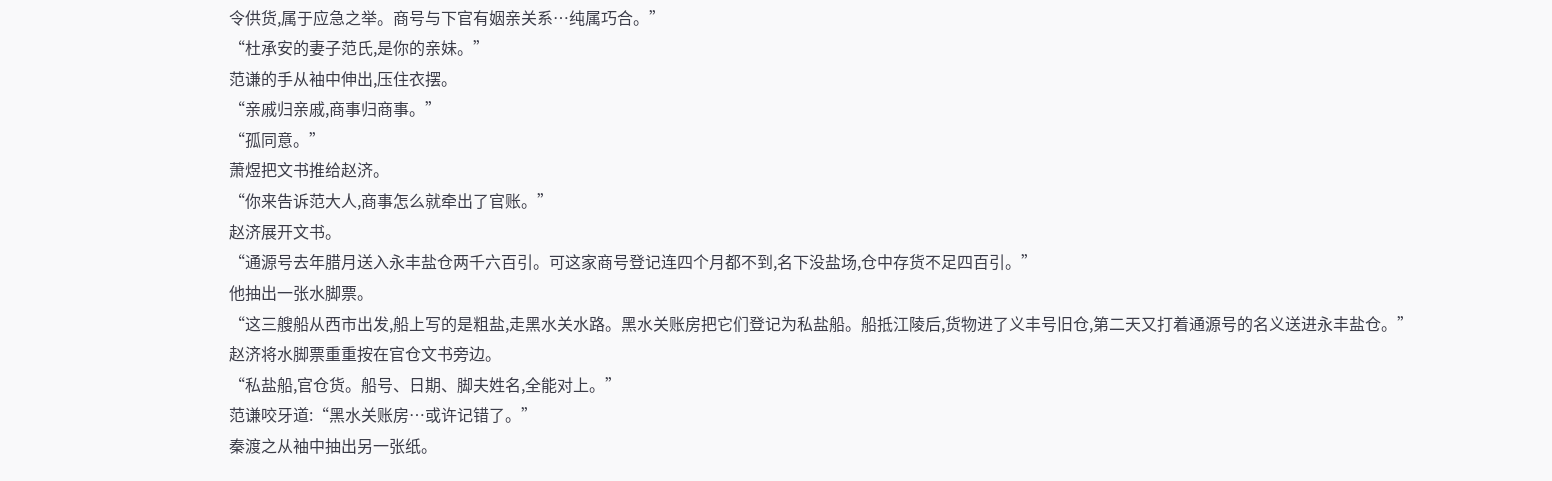令供货,属于应急之举。商号与下官有姻亲关系…纯属巧合。”
“杜承安的妻子范氏,是你的亲妹。”
范谦的手从袖中伸出,压住衣摆。
“亲戚归亲戚,商事归商事。”
“孤同意。”
萧煜把文书推给赵济。
“你来告诉范大人,商事怎么就牵出了官账。”
赵济展开文书。
“通源号去年腊月送入永丰盐仓两千六百引。可这家商号登记连四个月都不到,名下没盐场,仓中存货不足四百引。”
他抽出一张水脚票。
“这三艘船从西市出发,船上写的是粗盐,走黑水关水路。黑水关账房把它们登记为私盐船。船抵江陵后,货物进了义丰号旧仓,第二天又打着通源号的名义送进永丰盐仓。”
赵济将水脚票重重按在官仓文书旁边。
“私盐船,官仓货。船号、日期、脚夫姓名,全能对上。”
范谦咬牙道:“黑水关账房…或许记错了。”
秦渡之从袖中抽出另一张纸。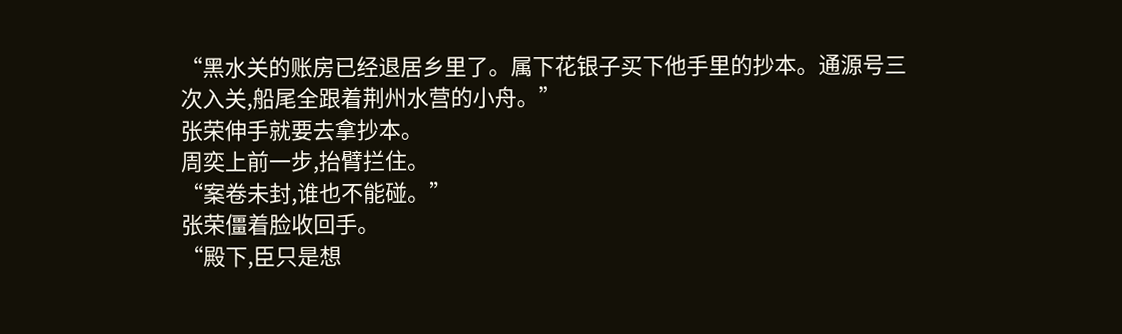“黑水关的账房已经退居乡里了。属下花银子买下他手里的抄本。通源号三次入关,船尾全跟着荆州水营的小舟。”
张荣伸手就要去拿抄本。
周奕上前一步,抬臂拦住。
“案卷未封,谁也不能碰。”
张荣僵着脸收回手。
“殿下,臣只是想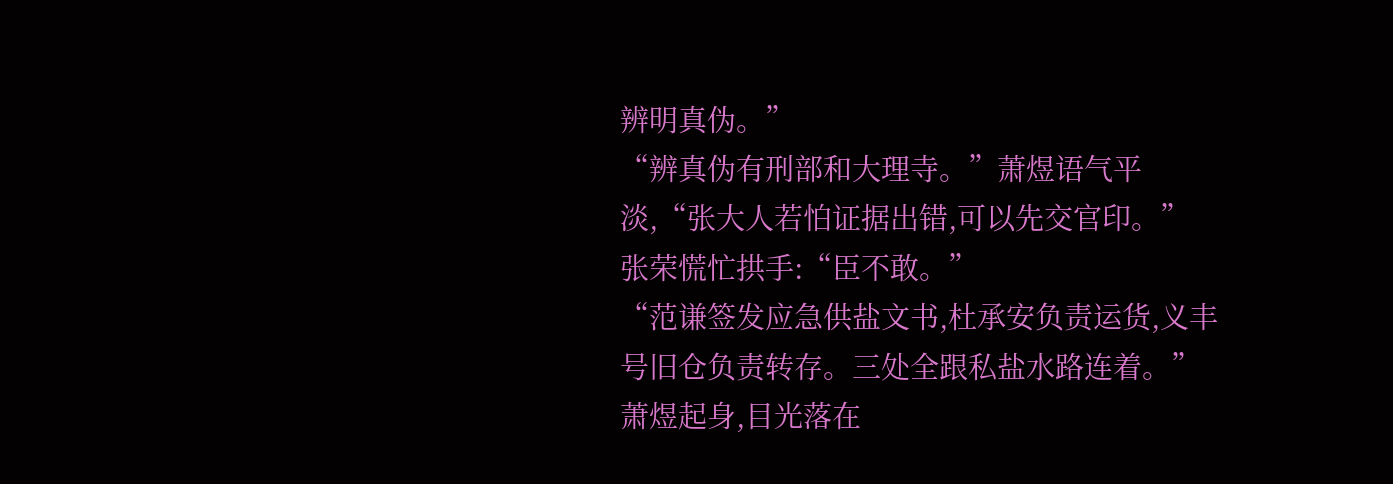辨明真伪。”
“辨真伪有刑部和大理寺。”萧煜语气平淡,“张大人若怕证据出错,可以先交官印。”
张荣慌忙拱手:“臣不敢。”
“范谦签发应急供盐文书,杜承安负责运货,义丰号旧仓负责转存。三处全跟私盐水路连着。”
萧煜起身,目光落在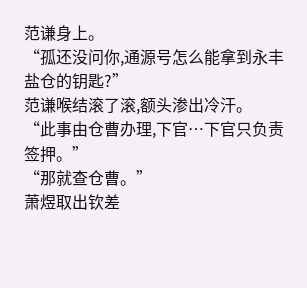范谦身上。
“孤还没问你,通源号怎么能拿到永丰盐仓的钥匙?”
范谦喉结滚了滚,额头渗出冷汗。
“此事由仓曹办理,下官…下官只负责签押。”
“那就查仓曹。”
萧煜取出钦差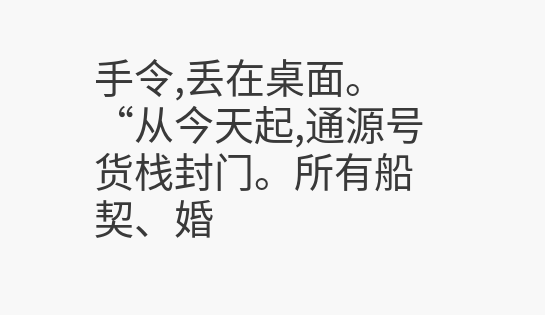手令,丢在桌面。
“从今天起,通源号货栈封门。所有船契、婚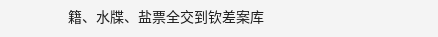籍、水牒、盐票全交到钦差案库